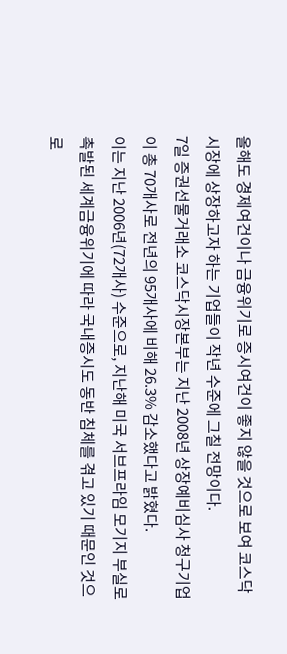올해도 경제여건이나 금융위기로 증시여건이 좋지 않을 것으로 보여 코스닥시장에 상장하고자 하는 기업들이 작년 수준에 그칠 전망이다.
7일 증권선물거래소 코스닥시장본부는 지난 2008년 상장예비심사 청구기업이 총 70개사로 전년의 95개사에 비해 26.3% 감소했다고 밝혔다.
이는 지난 2006년(72개사) 수준으로, 지난해 미국 서브프라임 모기지 부실로 촉발된 세계금융위기에 따라 국내증시도 동반 침체를 겪고 있기 때문인 것으로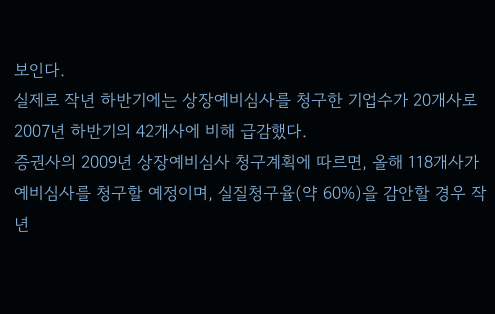보인다.
실제로 작년 하반기에는 상장예비심사를 청구한 기업수가 20개사로 2007년 하반기의 42개사에 비해 급감했다.
증권사의 2009년 상장예비심사 청구계획에 따르면, 올해 118개사가 예비심사를 청구할 예정이며, 실질청구율(약 60%)을 감안할 경우 작년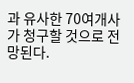과 유사한 70여개사가 청구할 것으로 전망된다.